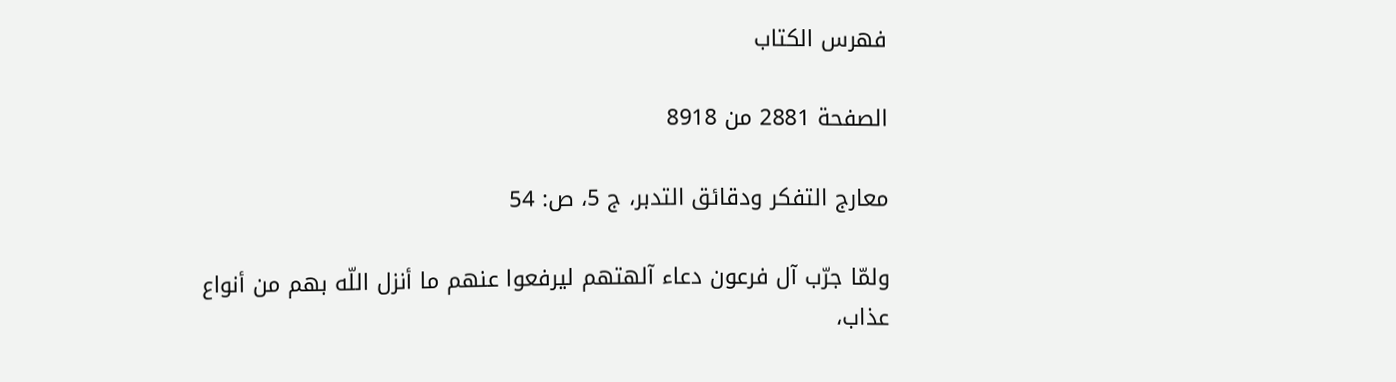فهرس الكتاب

الصفحة 2881 من 8918

معارج التفكر ودقائق التدبر، ج 5، ص: 54

ولمّا جرّب آل فرعون دعاء آلهتهم ليرفعوا عنهم ما أنزل اللّه بهم من أنواع عذاب،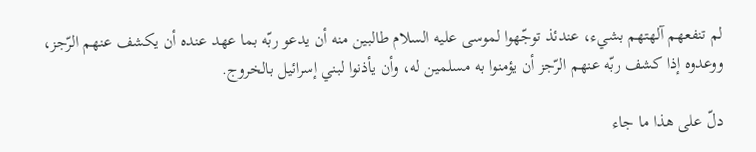لم تنفعهم آلهتهم بشيء، عندئذ توجّهوا لموسى عليه السلام طالبين منه أن يدعو ربّه بما عهد عنده أن يكشف عنهم الرّجز، ووعدوه إذا كشف ربّه عنهم الرّجز أن يؤمنوا به مسلمين له، وأن يأذنوا لبني إسرائيل بالخروج.

دلّ على هذا ما جاء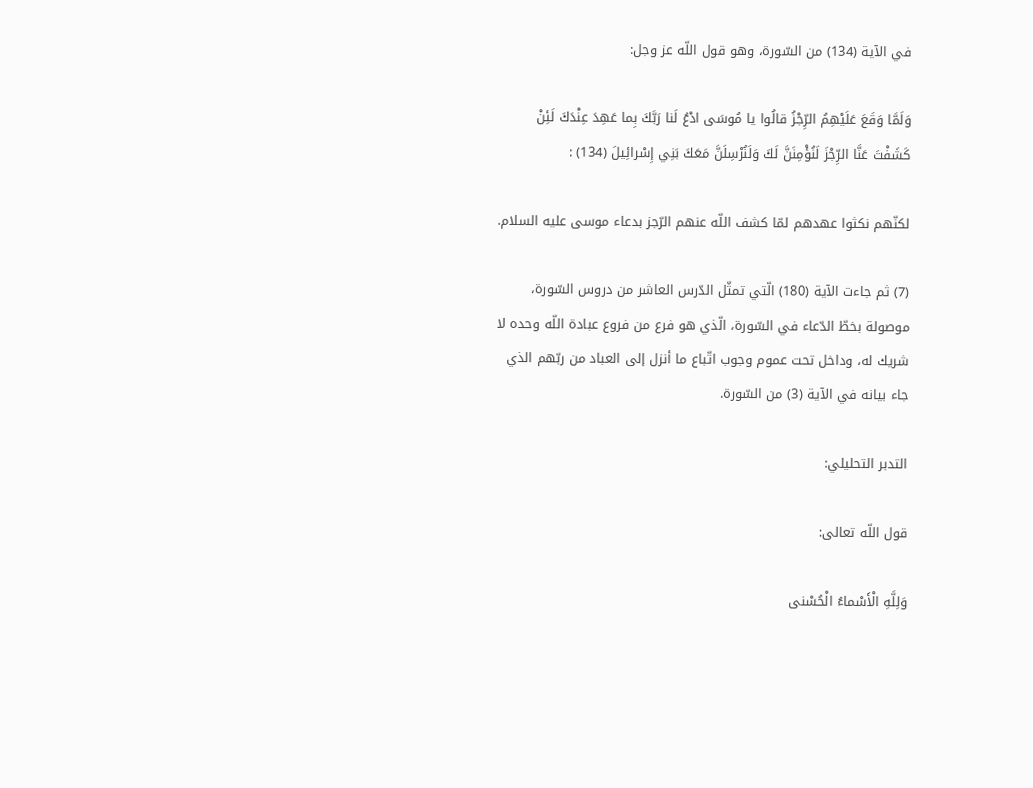في الآية (134) من السّورة، وهو قول اللّه عز وجل:

وَلَمَّا وَقَعَ عَلَيْهِمُ الرِّجْزُ قالُوا يا مُوسَى ادْعُ لَنا رَبَّكَ بِما عَهِدَ عِنْدَكَ لَئِنْ كَشَفْتَ عَنَّا الرِّجْزَ لَنُؤْمِنَنَّ لَكَ وَلَنُرْسِلَنَّ مَعَكَ بَنِي إِسْرائِيلَ (134) :

لكنّهم نكثوا عهدهم لمّا كشف اللّه عنهم الرّجز بدعاء موسى عليه السلام.

(7) ثم جاءت الآية (180) الّتي تمثّل الدّرس العاشر من دروس السّورة، موصولة بخطّ الدّعاء في السّورة، الّذي هو فرع من فروع عبادة اللّه وحده لا شريك له، وداخل تحت عموم وجوب اتّباع ما أنزل إلى العباد من ربّهم الذي جاء بيانه في الآية (3) من السّورة.

التدبر التحليلي:

قول اللّه تعالى:

وَلِلَّهِ الْأَسْماءُ الْحُسْنى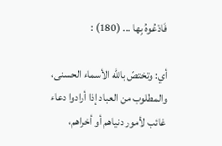فَادْعُوهُ بِها ... (180) :

أي: وتختصّ باللّه الأسماء الحسنى، والمطلوب من العباد إذا أرادوا دعاء غائب لأمور دنياهم أو أخراهم،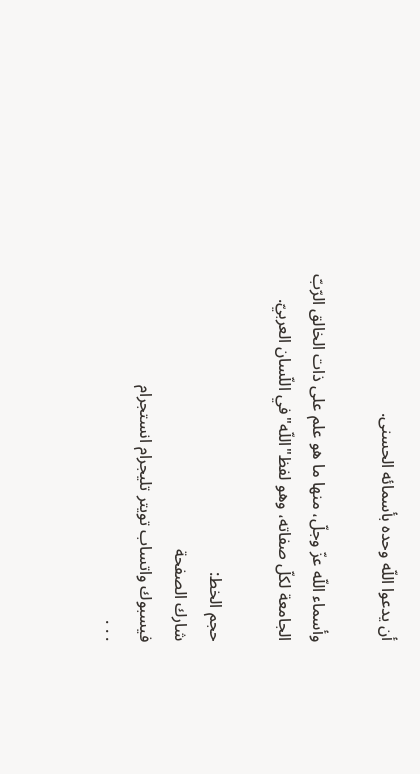أن يدعوا اللّه وحده بأسمائه الحسنى.

وأسماء اللّه عزّ وجلّ، منها ما هو علم على ذات الخالق الرّبّ الجامعة لكلّ صفاته، وهو لفظ"اللّه"في اللّسان العربيّ.

حجم الخط:
شارك الصفحة
فيسبوك واتساب تويتر تليجرام انستجرام
. . .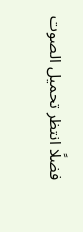فضلًا انتظر تحميل الصوت